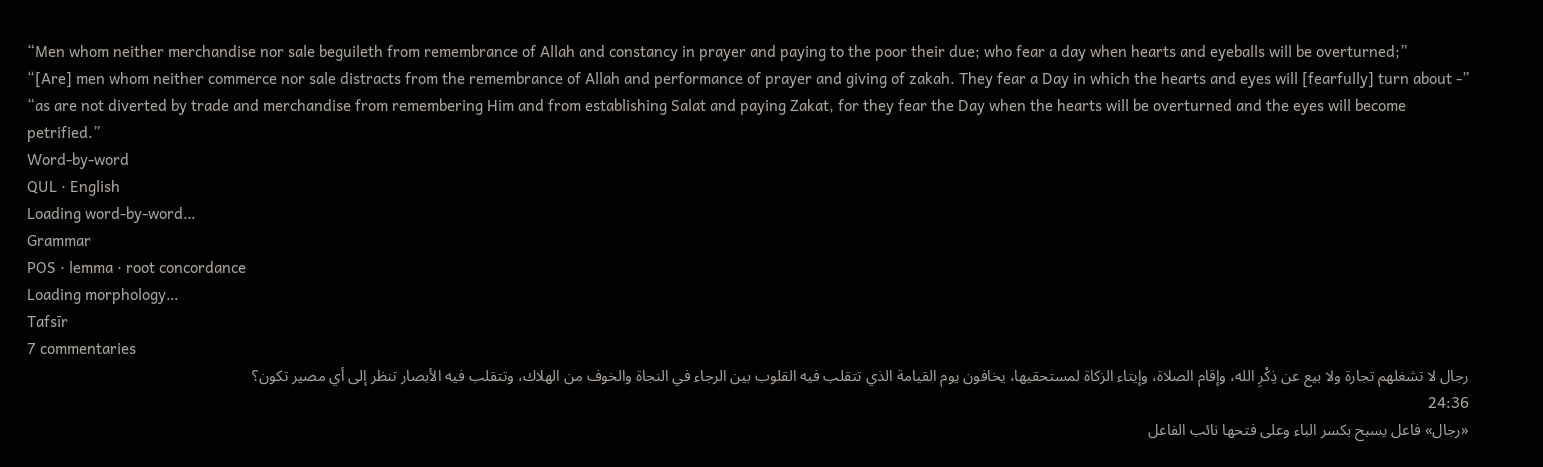“Men whom neither merchandise nor sale beguileth from remembrance of Allah and constancy in prayer and paying to the poor their due; who fear a day when hearts and eyeballs will be overturned;”
“[Are] men whom neither commerce nor sale distracts from the remembrance of Allah and performance of prayer and giving of zakah. They fear a Day in which the hearts and eyes will [fearfully] turn about -”
“as are not diverted by trade and merchandise from remembering Him and from establishing Salat and paying Zakat, for they fear the Day when the hearts will be overturned and the eyes will become petrified.”
Word-by-word
QUL · English
Loading word-by-word…
Grammar
POS · lemma · root concordance
Loading morphology…
Tafsīr
7 commentaries
رجال لا تشغلهم تجارة ولا بيع عن ذِكْرِ الله، وإقام الصلاة، وإيتاء الزكاة لمستحقيها، يخافون يوم القيامة الذي تتقلب فيه القلوب بين الرجاء في النجاة والخوف من الهلاك، وتتقلب فيه الأبصار تنظر إلى أي مصير تكون؟
24:36
«رجال» فاعل يسبح بكسر الباء وعلى فتحها نائب الفاعل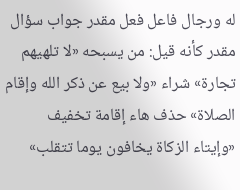له ورجال فاعل فعل مقدر جواب سؤال مقدر كأنه قيل: من يسبحه «لا تلهيهم تجارة» شراء «ولا بيع عن ذكر الله وإقام الصلاة» حذف هاء إقامة تخفيف «وإيتاء الزكاة يخافون يوما تتقلب»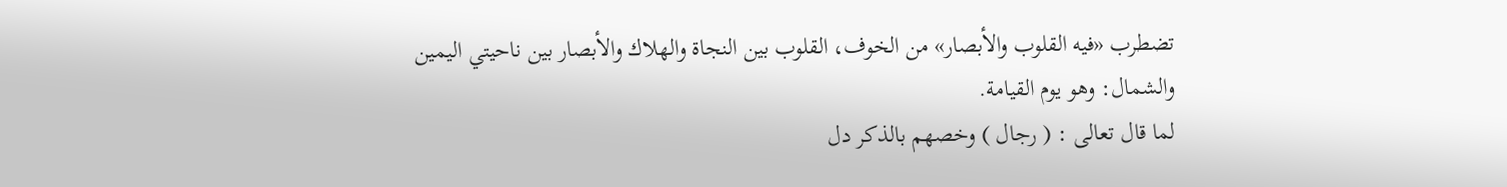تضطرب «فيه القلوب والأبصار» من الخوف، القلوب بين النجاة والهلاك والأبصار بين ناحيتي اليمين والشمال: وهو يوم القيامة.
لما قال تعالى : ( رجال ) وخصهم بالذكر دل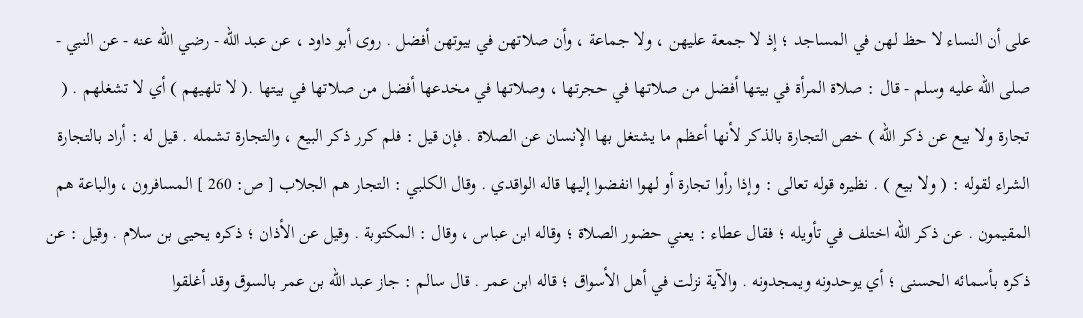على أن النساء لا حظ لهن في المساجد ؛ إذ لا جمعة عليهن ، ولا جماعة ، وأن صلاتهن في بيوتهن أفضل . روى أبو داود ، عن عبد الله - رضي الله عنه - عن النبي - صلى الله عليه وسلم - قال : صلاة المرأة في بيتها أفضل من صلاتها في حجرتها ، وصلاتها في مخدعها أفضل من صلاتها في بيتها .( لا تلهيهم ) أي لا تشغلهم . ( تجارة ولا بيع عن ذكر الله ) خص التجارة بالذكر لأنها أعظم ما يشتغل بها الإنسان عن الصلاة . فإن قيل : فلم كرر ذكر البيع ، والتجارة تشمله . قيل له : أراد بالتجارة الشراء لقوله : ( ولا بيع ) . نظيره قوله تعالى : وإذا رأوا تجارة أو لهوا انفضوا إليها قاله الواقدي . وقال الكلبي : التجار هم الجلاب [ ص: 260 ] المسافرون ، والباعة هم المقيمون . عن ذكر الله اختلف في تأويله ؛ فقال عطاء : يعني حضور الصلاة ؛ وقاله ابن عباس ، وقال : المكتوبة . وقيل عن الأذان ؛ ذكره يحيى بن سلام . وقيل : عن ذكره بأسمائه الحسنى ؛ أي يوحدونه ويمجدونه . والآية نزلت في أهل الأسواق ؛ قاله ابن عمر . قال سالم : جاز عبد الله بن عمر بالسوق وقد أغلقوا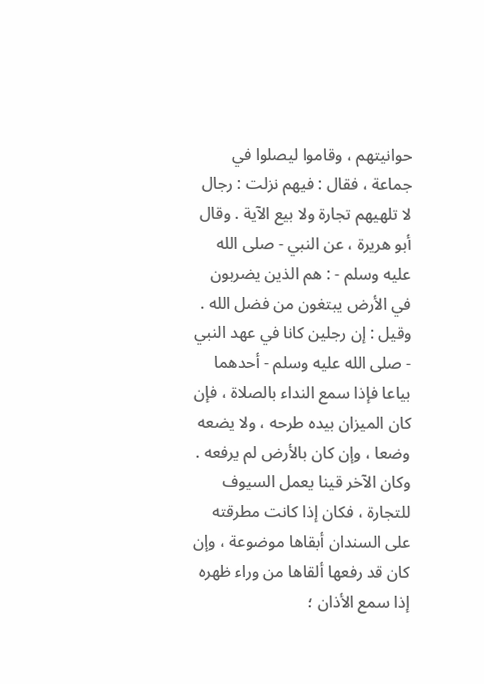حوانيتهم ، وقاموا ليصلوا في جماعة ، فقال : فيهم نزلت : رجال لا تلهيهم تجارة ولا بيع الآية . وقال أبو هريرة ، عن النبي - صلى الله عليه وسلم - : هم الذين يضربون في الأرض يبتغون من فضل الله . وقيل : إن رجلين كانا في عهد النبي - صلى الله عليه وسلم - أحدهما بياعا فإذا سمع النداء بالصلاة ، فإن كان الميزان بيده طرحه ، ولا يضعه وضعا ، وإن كان بالأرض لم يرفعه . وكان الآخر قينا يعمل السيوف للتجارة ، فكان إذا كانت مطرقته على السندان أبقاها موضوعة ، وإن كان قد رفعها ألقاها من وراء ظهره إذا سمع الأذان ؛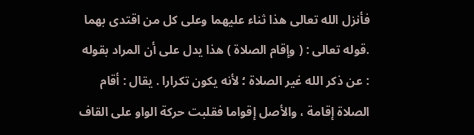فأنزل الله تعالى هذا ثناء عليهما وعلى كل من اقتدى بهما .قوله تعالى : ( وإقام الصلاة ) هذا يدل على أن المراد بقوله : عن ذكر الله غير الصلاة ؛ لأنه يكون تكرارا . يقال : أقام الصلاة إقامة ، والأصل إقواما فقلبت حركة الواو على القاف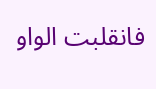فانقلبت الواو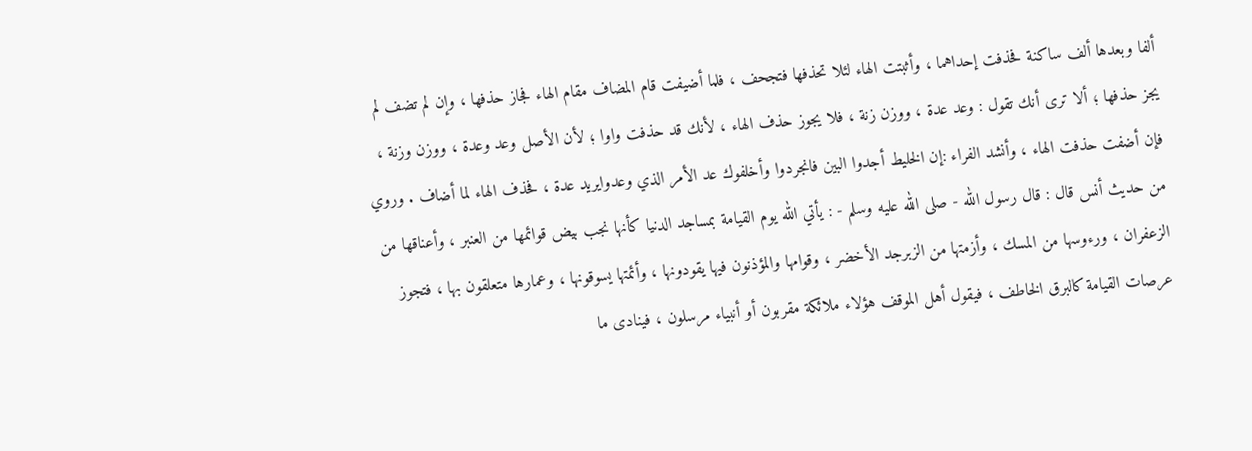ألفا وبعدها ألف ساكنة فحذفت إحداهما ، وأثبتت الهاء لئلا تحذفها فتجحف ، فلما أضيفت قام المضاف مقام الهاء فجاز حذفها ، وإن لم تضف لم يجز حذفها ؛ ألا ترى أنك تقول : وعد عدة ، ووزن زنة ، فلا يجوز حذف الهاء ، لأنك قد حذفت واوا ؛ لأن الأصل وعد وعدة ، ووزن وزنة ، فإن أضفت حذفت الهاء ، وأنشد الفراء :إن الخليط أجدوا البين فانجردوا وأخلفوك عد الأمر الذي وعدوايريد عدة ، فحذف الهاء لما أضاف . وروي من حديث أنس قال : قال رسول الله - صلى الله عليه وسلم - : يأتي الله يوم القيامة بمساجد الدنيا كأنها نجب بيض قوائمها من العنبر ، وأعناقها من الزعفران ، ورءوسها من المسك ، وأزمتها من الزبرجد الأخضر ، وقوامها والمؤذنون فيها يقودونها ، وأئمتها يسوقونها ، وعمارها متعلقون بها ، فتجوز عرصات القيامة كالبرق الخاطف ، فيقول أهل الموقف هؤلاء ملائكة مقربون أو أنبياء مرسلون ، فينادى ما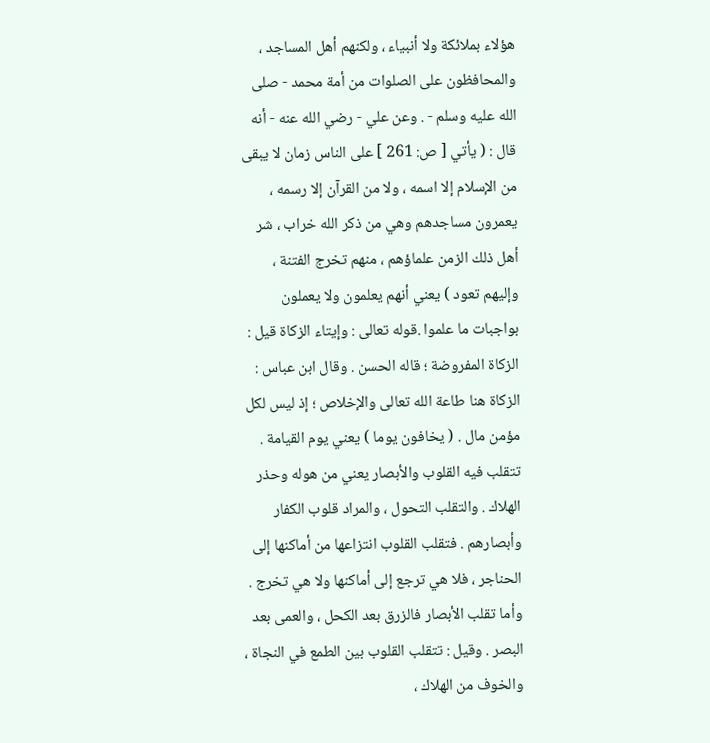هؤلاء بملائكة ولا أنبياء ، ولكنهم أهل المساجد ، والمحافظون على الصلوات من أمة محمد - صلى الله عليه وسلم - . وعن علي - رضي الله عنه - أنه قال : ( يأتي [ ص: 261 ] على الناس زمان لا يبقى من الإسلام إلا اسمه ، ولا من القرآن إلا رسمه ، يعمرون مساجدهم وهي من ذكر الله خراب ، شر أهل ذلك الزمن علماؤهم ، منهم تخرج الفتنة ، وإليهم تعود ) يعني أنهم يعلمون ولا يعملون بواجبات ما علموا .قوله تعالى : وإيتاء الزكاة قيل : الزكاة المفروضة ؛ قاله الحسن . وقال ابن عباس : الزكاة هنا طاعة الله تعالى والإخلاص ؛ إذ ليس لكل مؤمن مال . ( يخافون يوما ) يعني يوم القيامة . تتقلب فيه القلوب والأبصار يعني من هوله وحذر الهلاك . والتقلب التحول ، والمراد قلوب الكفار وأبصارهم . فتقلب القلوب انتزاعها من أماكنها إلى الحناجر ، فلا هي ترجع إلى أماكنها ولا هي تخرج . وأما تقلب الأبصار فالزرق بعد الكحل ، والعمى بعد البصر . وقيل : تتقلب القلوب بين الطمع في النجاة ، والخوف من الهلاك ،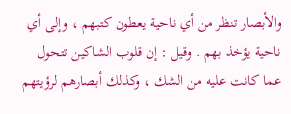والأبصار تنظر من أي ناحية يعطون كتبهم ، وإلى أي ناحية يؤخذ بهم . وقيل : إن قلوب الشاكين تتحول عما كانت عليه من الشك ، وكذلك أبصارهم لرؤيتهم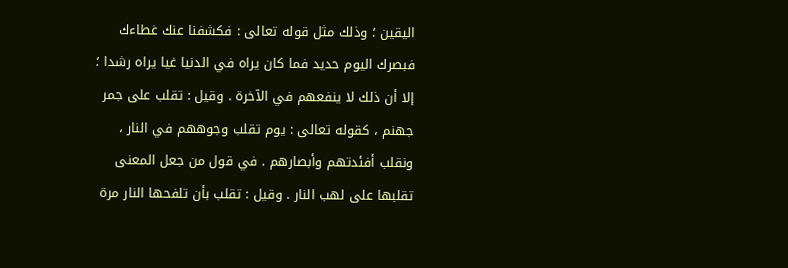اليقين ؛ وذلك مثل قوله تعالى : فكشفنا عنك غطاءك فبصرك اليوم حديد فما كان يراه في الدنيا غيا يراه رشدا ؛ إلا أن ذلك لا ينفعهم في الآخرة . وقيل : تقلب على جمر جهنم ، كقوله تعالى : يوم تقلب وجوههم في النار ، ونقلب أفئدتهم وأبصارهم . في قول من جعل المعنى تقلبها على لهب النار . وقيل : تقلب بأن تلفحها النار مرة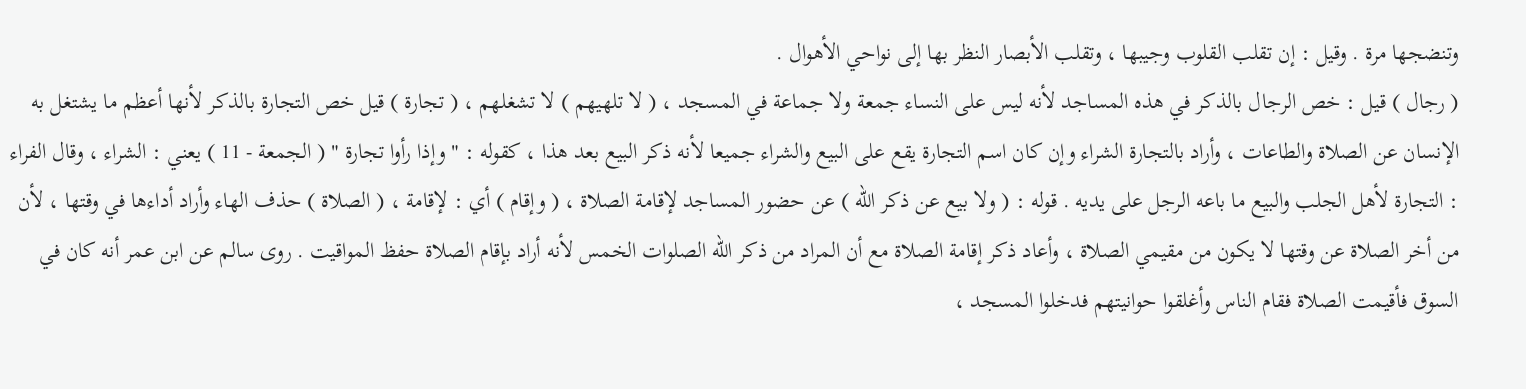وتنضجها مرة . وقيل : إن تقلب القلوب وجيبها ، وتقلب الأبصار النظر بها إلى نواحي الأهوال .
( رجال ) قيل : خص الرجال بالذكر في هذه المساجد لأنه ليس على النساء جمعة ولا جماعة في المسجد ، ( لا تلهيهم ) لا تشغلهم ، ( تجارة ) قيل خص التجارة بالذكر لأنها أعظم ما يشتغل به الإنسان عن الصلاة والطاعات ، وأراد بالتجارة الشراء وإن كان اسم التجارة يقع على البيع والشراء جميعا لأنه ذكر البيع بعد هذا ، كقوله : " وإذا رأوا تجارة " ( الجمعة - 11 ) يعني : الشراء ، وقال الفراء : التجارة لأهل الجلب والبيع ما باعه الرجل على يديه . قوله : ( ولا بيع عن ذكر الله ) عن حضور المساجد لإقامة الصلاة ، ( وإقام ) أي : لإقامة ، ( الصلاة ) حذف الهاء وأراد أداءها في وقتها ، لأن من أخر الصلاة عن وقتها لا يكون من مقيمي الصلاة ، وأعاد ذكر إقامة الصلاة مع أن المراد من ذكر الله الصلوات الخمس لأنه أراد بإقام الصلاة حفظ المواقيت . روى سالم عن ابن عمر أنه كان في السوق فأقيمت الصلاة فقام الناس وأغلقوا حوانيتهم فدخلوا المسجد ،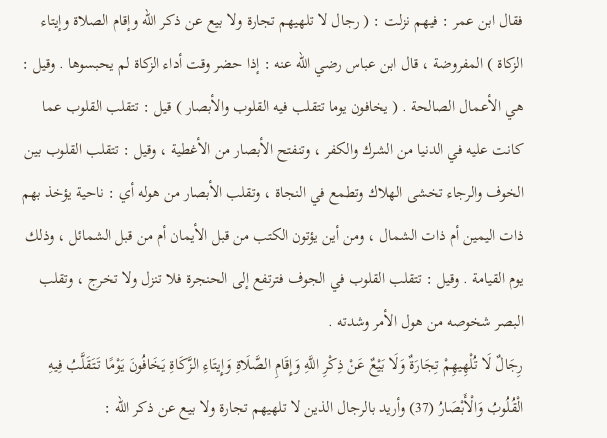فقال ابن عمر : فيهم نزلت : ( رجال لا تلهيهم تجارة ولا بيع عن ذكر الله وإقام الصلاة وإيتاء الزكاة ) المفروضة ، قال ابن عباس رضي الله عنه : إذا حضر وقت أداء الزكاة لم يحبسوها . وقيل : هي الأعمال الصالحة . ( يخافون يوما تتقلب فيه القلوب والأبصار ) قيل : تتقلب القلوب عما كانت عليه في الدنيا من الشرك والكفر ، وتنفتح الأبصار من الأغطية ، وقيل : تتقلب القلوب بين الخوف والرجاء تخشى الهلاك وتطمع في النجاة ، وتقلب الأبصار من هوله أي : ناحية يؤخذ بهم ذات اليمين أم ذات الشمال ، ومن أين يؤتون الكتب من قبل الأيمان أم من قبل الشمائل ، وذلك يوم القيامة . وقيل : تتقلب القلوب في الجوف فترتفع إلى الحنجرة فلا تنزل ولا تخرج ، وتقلب البصر شخوصه من هول الأمر وشدته .
رِجَالٌ لَا تُلْهِيهِمْ تِجَارَةٌ وَلَا بَيْعٌ عَنْ ذِكْرِ اللَّهِ وَإِقَامِ الصَّلَاةِ وَإِيتَاءِ الزَّكَاةِ يَخَافُونَ يَوْمًا تَتَقَلَّبُ فِيهِ الْقُلُوبُ وَالْأَبْصَارُ (37) وأريد بالرجال الذين لا تلهيهم تجارة ولا بيع عن ذكر الله :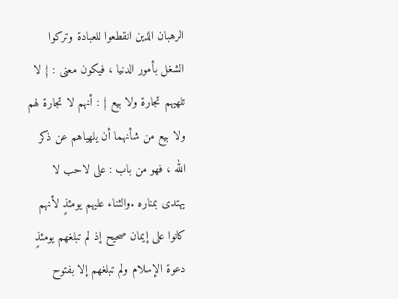الرهبان الذين انقطعوا للعبادة وتركوا الشغل بأمور الدنيا ، فيكون معنى : { لا تلهيهم تجارة ولا بيع } : أنهم لا تجارة لهم ولا بيع من شأنهما أن يلهياهم عن ذكر الله ، فهو من باب : على لاحب لا يهتدى بمناره .والثناء عليهم يومئذٍ لأنهم كانوا على إيمان صحيح إذ لم تبلغهم يومئذٍ دعوة الإسلام ولم تبلغهم إلا بفتوح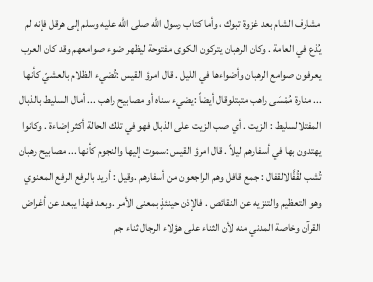مشارف الشام بعد غزوة تبوك ، وأما كتاب رسول الله صلى الله عليه وسلم إلى هرقل فإنه لم يُذع في العامة . وكان الرهبان يتركون الكوى مفتوحة ليظهر ضوء صوامعهم وقد كان العرب يعرفون صوامع الرهبان وأضواءها في الليل . قال امرؤ القيس :تُضيء الظلام بالعشيّ كأنها ... منارة مُمْسَى راهب متبتلوقال أيضاً :يضيء سناه أو مصابيح راهب ... أمال السليط بالذبال المفتلالسليط : الزيت . أي صب الزيت على الذبال فهو في تلك الحالة أكثر إضاءة . وكانوا يهتدون بها في أسفارهم ليلاً . قال امرؤ القيس :سموت إليها والنجوم كأنها ... مصابيح رهبان تُشب لقُفَّالالقفال : جمع قافل وهم الراجعون من أسفارهم .وقيل : أريد بالرفع الرفع المعنوي وهو التعظيم والتنزيه عن النقائص . فالإذن حينئذٍ بمعنى الأمر .وبعد فهذا يبعد عن أغراض القرآن وخاصة المدني منه لأن الثناء على هؤلاء الرجال ثناء جم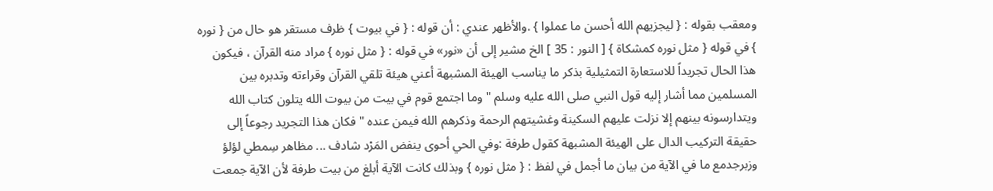ومعقب بقوله : { ليجزيهم الله أحسن ما عملوا } .والأظهر عندي : أن قوله : { في بيوت } ظرف مستقر هو حال من { نوره } في قوله { مثل نوره كمشكاة } [ النور : 35 ] الخ مشير إلى أن «نور» في قوله : { مثل نوره } مراد منه القرآن ، فيكون هذا الحال تجريداً للاستعارة التمثيلية بذكر ما يناسب الهيئة المشبهة أعني هيئة تلقي القرآن وقراءته وتدبره بين المسلمين مما أشار إليه قول النبي صلى الله عليه وسلم " وما اجتمع قوم في بيت من بيوت الله يتلون كتاب الله ويتدارسونه بينهم إلا نزلت عليهم السكينة وغشيتهم الرحمة وذكرهم الله فيمن عنده " فكان هذا التجريد رجوعاً إلى حقيقة التركيب الدال على الهيئة المشبهة كقول طرفة :وفي الحي أحوى ينفض المَرْد شادف ... مظاهر سِمطي لؤلؤ وزبرجدمع ما في الآية من بيان ما أجمل في لفظ : { مثل نوره } وبذلك كانت الآية أبلغ من بيت طرفة لأن الآية جمعت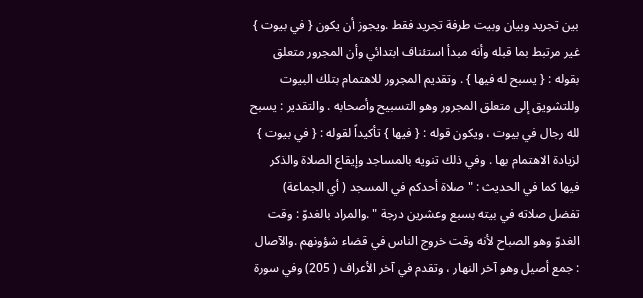بين تجريد وبيان وبيت طرفة تجريد فقط .ويجوز أن يكون { في بيوت } غير مرتبط بما قبله وأنه مبدأ استئناف ابتدائي وأن المجرور متعلق بقوله : { يسبح له فيها } . وتقديم المجرور للاهتمام بتلك البيوت وللتشويق إلى متعلق المجرور وهو التسبيح وأصحابه . والتقدير : يسبح لله رجال في بيوت ، ويكون قوله : { فيها } تأكيداً لقوله : { في بيوت } لزيادة الاهتمام بها . وفي ذلك تنويه بالمساجد وإيقاع الصلاة والذكر فيها كما في الحديث : " صلاة أحدكم في المسجد ( أي الجماعة) تفضل صلاته في بيته بسبع وعشرين درجة " .والمراد بالغدوّ : وقت الغدوّ وهو الصباح لأنه وقت خروج الناس في قضاء شؤونهم .والآصال : جمع أصيل وهو آخر النهار ، وتقدم في آخر الأعراف ( 205) وفي سورة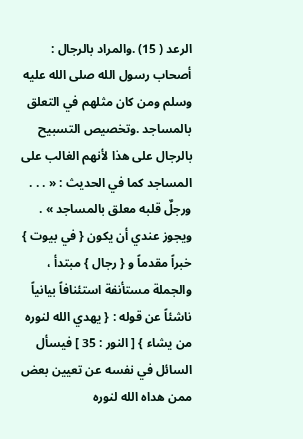الرعد ( 15) .والمراد بالرجال : أصحاب رسول الله صلى الله عليه وسلم ومن كان مثلهم في التعلق بالمساجد .وتخصيص التسبيح بالرجال على هذا لأنهم الغالب على المساجد كما في الحديث : « . . . ورجلٌ قلبه معلق بالمساجد » . ويجوز عندي أن يكون { في بيوت } خبراً مقدماً و { رجال } مبتدأ ، والجملة مستأنفة استئنافاً بيانياً ناشئاً عن قوله : { يهدي الله لنوره من يشاء } [ النور : 35 ] فيسأل السائل في نفسه عن تعيين بعض ممن هداه الله لنوره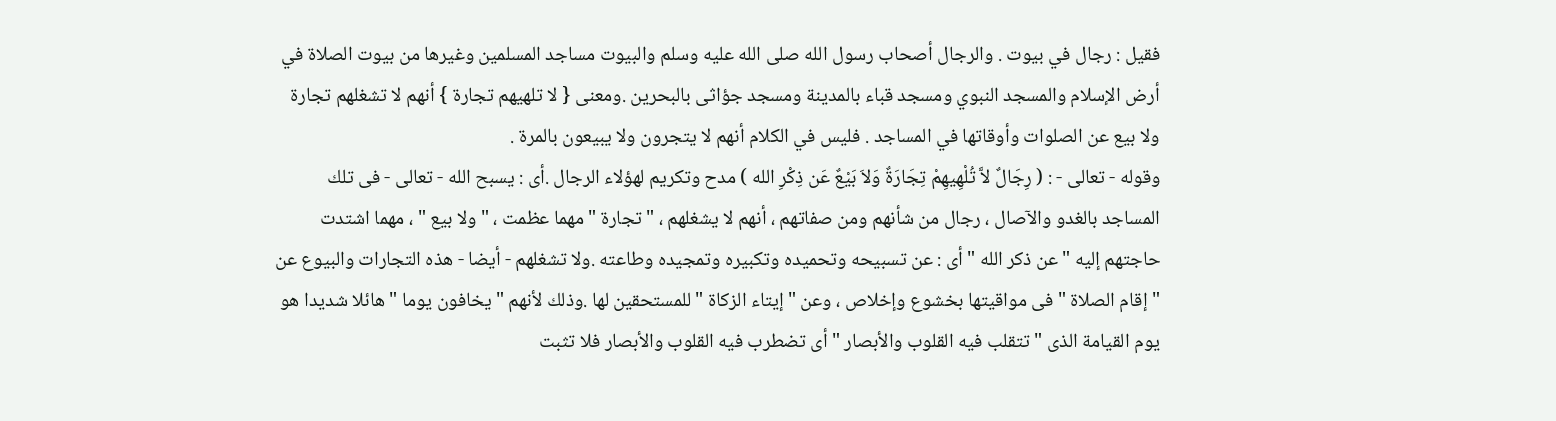فقيل : رجال في بيوت . والرجال أصحاب رسول الله صلى الله عليه وسلم والبيوت مساجد المسلمين وغيرها من بيوت الصلاة في أرض الإسلام والمسجد النبوي ومسجد قباء بالمدينة ومسجد جؤاثى بالبحرين .ومعنى { لا تلهيهم تجارة } أنهم لا تشغلهم تجارة ولا بيع عن الصلوات وأوقاتها في المساجد . فليس في الكلام أنهم لا يتجرون ولا يبيعون بالمرة .
وقوله - تعالى - : ( رِجَالٌ لاَّ تُلْهِيهِمْ تِجَارَةٌ وَلاَ بَيْعٌ عَن ذِكْرِ الله ) مدح وتكريم لهؤلاء الرجال .أى : يسبح الله - تعالى - فى تلك المساجد بالغدو والآصال ، رجال من شأنهم ومن صفاتهم ، أنهم لا يشغلهم ، " تجارة " مهما عظمت ، " ولا بيع " ، مهما اشتدت حاجتهم إليه " عن ذكر الله " أى : عن تسبيحه وتحميده وتكبيره وتمجيده وطاعته .ولا تشغلهم - أيضا - هذه التجارات والبيوع عن " إقام الصلاة " فى مواقيتها بخشوع وإخلاص ، وعن " إيتاء الزكاة " للمستحقين لها .وذلك لأنهم " يخافون يوما " هائلا شديدا هو يوم القيامة الذى " تتقلب فيه القلوب والأبصار " أى تضطرب فيه القلوب والأبصار فلا تثبت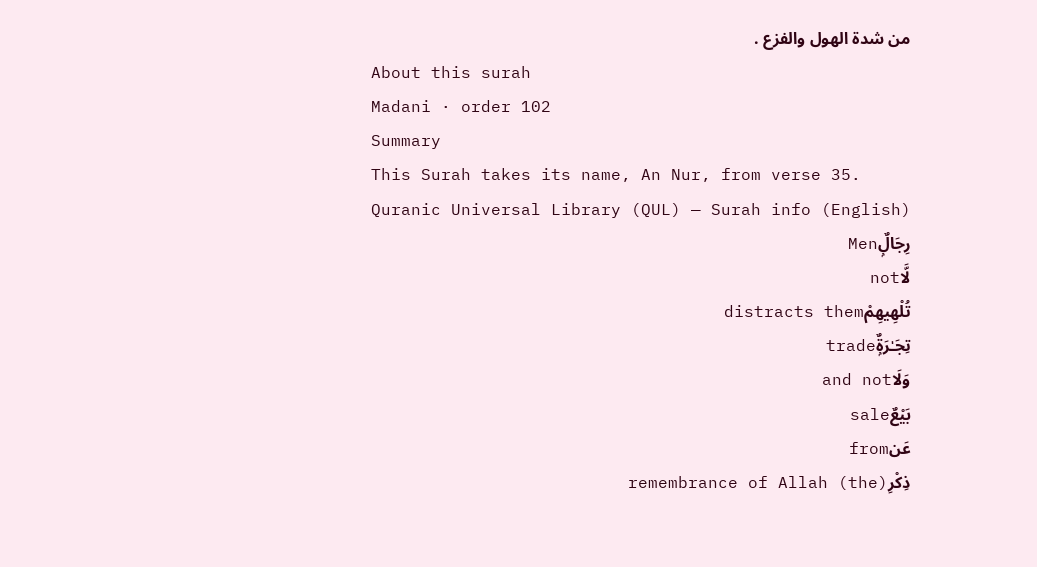من شدة الهول والفزع .
About this surah
Madani · order 102
Summary
This Surah takes its name, An Nur, from verse 35.
Quranic Universal Library (QUL) — Surah info (English)
رِجَالٌۭMen
لَّاnot
تُلْهِيهِمْdistracts them
تِجَـٰرَةٌۭtrade
وَلَاand not
بَيْعٌsale
عَنfrom
ذِكْرِ(the) remembrance of Allah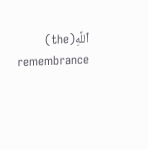ٱللَّهِ(the) remembrance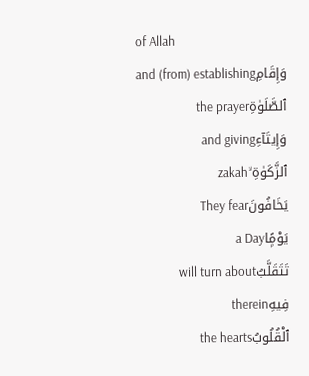of Allah
وَإِقَامِand (from) establishing
ٱلصَّلَوٰةِthe prayer
وَإِيتَآءِand giving
ٱلزَّكَوٰةِ ۙzakah
يَخَافُونَThey fear
يَوْمًۭاa Day
تَتَقَلَّبُwill turn about
فِيهِtherein
ٱلْقُلُوبُthe hearts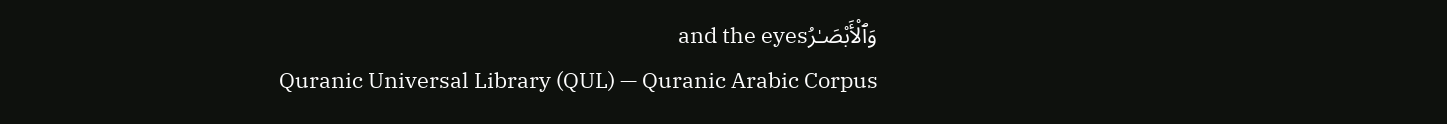وَٱلْأَبْصَـٰرُand the eyes
Quranic Universal Library (QUL) — Quranic Arabic Corpus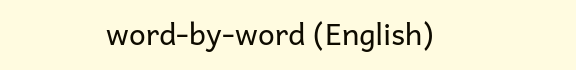word-by-word (English)